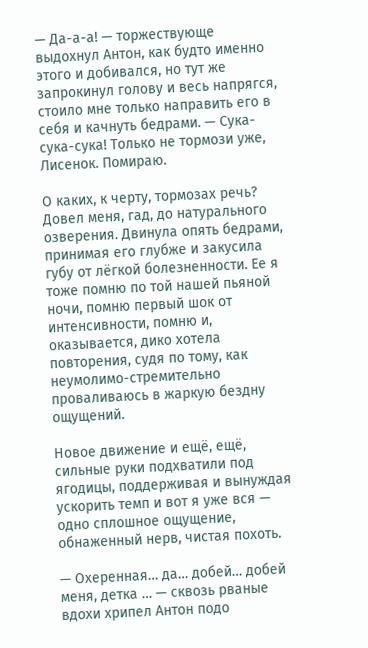— Да-а-а! — торжествующе выдохнул Антон, как будто именно этого и добивался, но тут же запрокинул голову и весь напрягся, стоило мне только направить его в себя и качнуть бедрами. — Сука-сука-сука! Только не тормози уже, Лисенок. Помираю.

О каких, к черту, тормозах речь? Довел меня, гад, до натурального озверения. Двинула опять бедрами, принимая его глубже и закусила губу от лёгкой болезненности. Ее я тоже помню по той нашей пьяной ночи, помню первый шок от интенсивности, помню и, оказывается, дико хотела повторения, судя по тому, как неумолимо-стремительно проваливаюсь в жаркую бездну ощущений.

Новое движение и ещё, ещё, сильные руки подхватили под ягодицы, поддерживая и вынуждая ускорить темп и вот я уже вся — одно сплошное ощущение, обнаженный нерв, чистая похоть.

— Охеренная… да… добей… добей меня, детка … — сквозь рваные вдохи хрипел Антон подо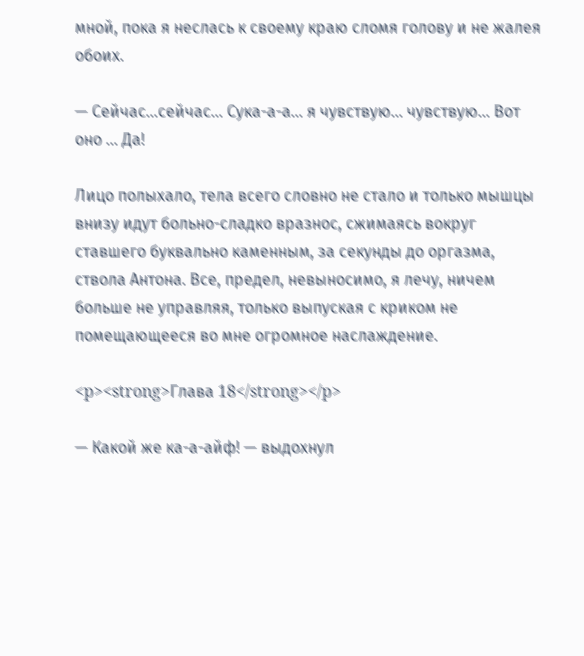мной, пока я неслась к своему краю сломя голову и не жалея обоих.

— Сейчас…сейчас… Сука-а-а… я чувствую… чувствую… Вот оно … Да!

Лицо полыхало, тела всего словно не стало и только мышцы внизу идут больно-сладко вразнос, сжимаясь вокруг ставшего буквально каменным, за секунды до оргазма, ствола Антона. Все, предел, невыносимо, я лечу, ничем больше не управляя, только выпуская с криком не помещающееся во мне огромное наслаждение.

<p><strong>Глава 18</strong></p>

— Какой же ка-а-айф! — выдохнул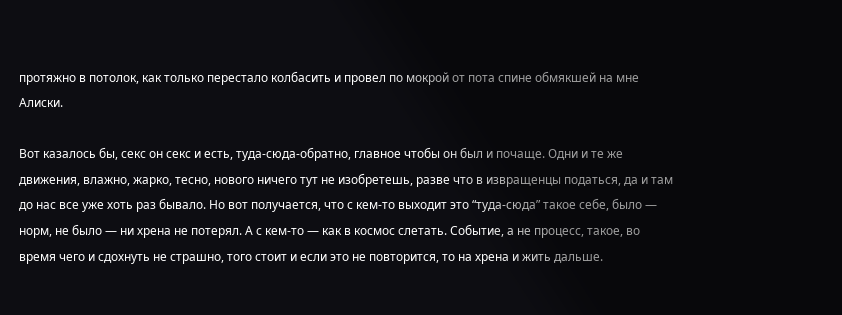протяжно в потолок, как только перестало колбасить и провел по мокрой от пота спине обмякшей на мне Алиски.

Вот казалось бы, секс он секс и есть, туда-сюда-обратно, главное чтобы он был и почаще. Одни и те же движения, влажно, жарко, тесно, нового ничего тут не изобретешь, разве что в извращенцы податься, да и там до нас все уже хоть раз бывало. Но вот получается, что с кем-то выходит это “туда-сюда” такое себе, было — норм, не было — ни хрена не потерял. А с кем-то — как в космос слетать. Событие, а не процесс, такое, во время чего и сдохнуть не страшно, того стоит и если это не повторится, то на хрена и жить дальше.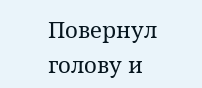Повернул голову и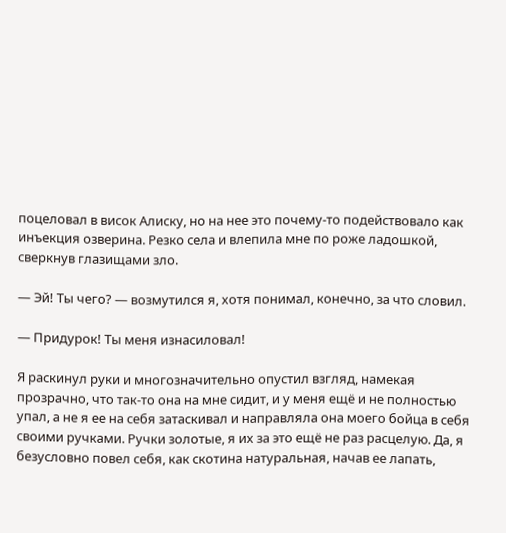поцеловал в висок Алиску, но на нее это почему-то подействовало как инъекция озверина. Резко села и влепила мне по роже ладошкой, сверкнув глазищами зло.

— Эй! Ты чего? — возмутился я, хотя понимал, конечно, за что словил.

— Придурок! Ты меня изнасиловал!

Я раскинул руки и многозначительно опустил взгляд, намекая прозрачно, что так-то она на мне сидит, и у меня ещё и не полностью упал, а не я ее на себя затаскивал и направляла она моего бойца в себя своими ручками. Ручки золотые, я их за это ещё не раз расцелую. Да, я безусловно повел себя, как скотина натуральная, начав ее лапать,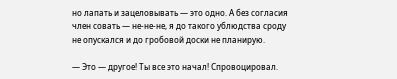но лапать и зацеловывать — это одно. А без согласия член совать — не-не-не, я до такого ублюдства сроду не опускался и до гробовой доски не планирую.

— Это — другое! Ты все это начал! Спровоцировал.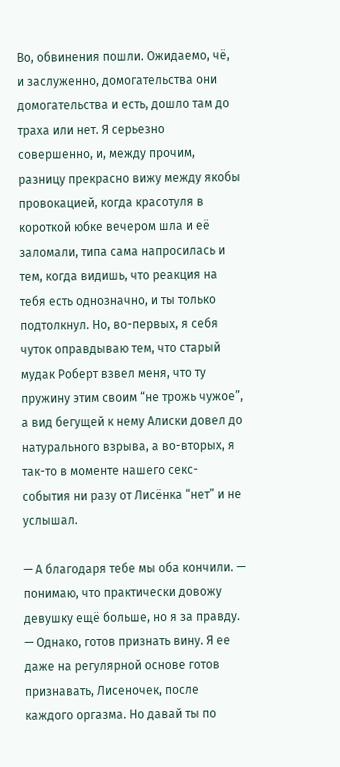Во, обвинения пошли. Ожидаемо, чё, и заслуженно, домогательства они домогательства и есть, дошло там до траха или нет. Я серьезно совершенно, и, между прочим, разницу прекрасно вижу между якобы провокацией, когда красотуля в короткой юбке вечером шла и её заломали, типа сама напросилась и тем, когда видишь, что реакция на тебя есть однозначно, и ты только подтолкнул. Но, во-первых, я себя чуток оправдываю тем, что старый мудак Роберт взвел меня, что ту пружину этим своим “не трожь чужое”, а вид бегущей к нему Алиски довел до натурального взрыва, а во-вторых, я так-то в моменте нашего секс-события ни разу от Лисёнка “нет” и не услышал.

— А благодаря тебе мы оба кончили. — понимаю, что практически довожу девушку ещё больше, но я за правду. — Однако, готов признать вину. Я ее даже на регулярной основе готов признавать, Лисеночек, после каждого оргазма. Но давай ты по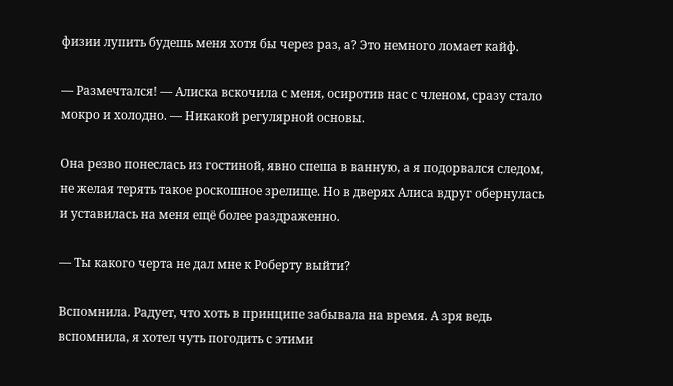физии лупить будешь меня хотя бы через раз, а? Это немного ломает кайф.

— Размечтался! — Алиска вскочила с меня, осиротив нас с членом, сразу стало мокро и холодно. — Никакой регулярной основы.

Она резво понеслась из гостиной, явно спеша в ванную, а я подорвался следом, не желая терять такое роскошное зрелище. Но в дверях Алиса вдруг обернулась и уставилась на меня ещё более раздраженно.

— Ты какого черта не дал мне к Роберту выйти?

Вспомнила. Радует, что хоть в принципе забывала на время. А зря ведь вспомнила, я хотел чуть погодить с этими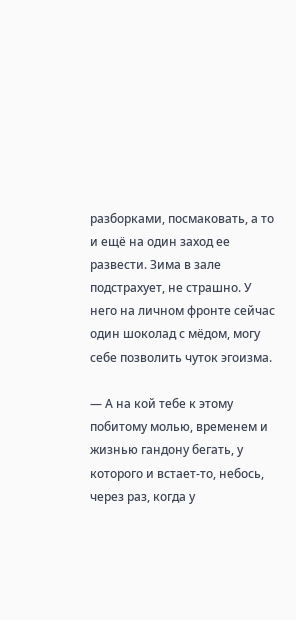разборками, посмаковать, а то и ещё на один заход ее развести. Зима в зале подстрахует, не страшно. У него на личном фронте сейчас один шоколад с мёдом, могу себе позволить чуток эгоизма.

— А на кой тебе к этому побитому молью, временем и жизнью гандону бегать, у которого и встает-то, небось, через раз, когда у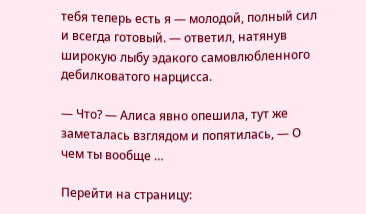тебя теперь есть я — молодой, полный сил и всегда готовый. — ответил, натянув широкую лыбу эдакого самовлюбленного дебилковатого нарцисса.

— Что? — Алиса явно опешила, тут же заметалась взглядом и попятилась, — О чем ты вообще …

Перейти на страницу: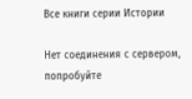Все книги серии Истории

Нет соединения с сервером, попробуйте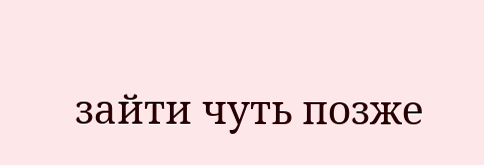зайти чуть позже